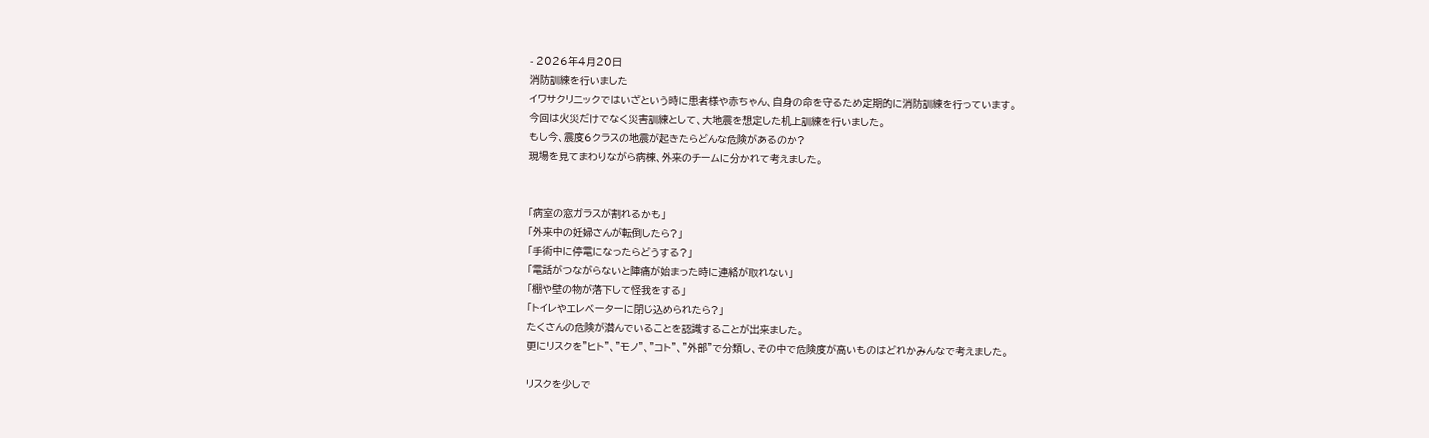- 2026年4月20日
消防訓練を行いました
イワサクリニックではいざという時に患者様や赤ちゃん、自身の命を守るため定期的に消防訓練を行っています。
今回は火災だけでなく災害訓練として、大地震を想定した机上訓練を行いました。
もし今、震度6クラスの地震が起きたらどんな危険があるのか?
現場を見てまわりながら病棟、外来のチームに分かれて考えました。


「病室の窓ガラスが割れるかも」
「外来中の妊婦さんが転倒したら?」
「手術中に停電になったらどうする?」
「電話がつながらないと陣痛が始まった時に連絡が取れない」
「棚や壁の物が落下して怪我をする」
「トイレやエレベーターに閉じ込められたら?」
たくさんの危険が潜んでいることを認識することが出来ました。
更にリスクを”ヒト”、”モノ”、”コト”、”外部”で分類し、その中で危険度が高いものはどれかみんなで考えました。

リスクを少しで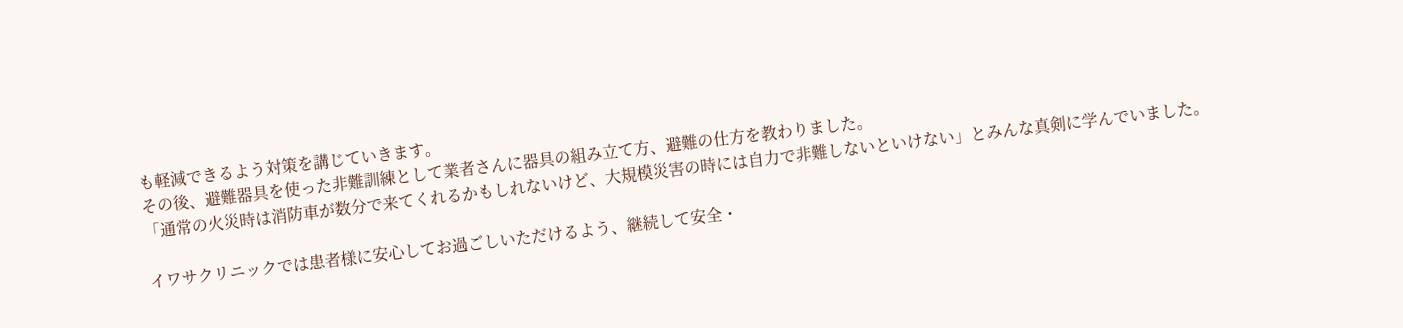も軽減できるよう対策を講じていきます。
その後、避難器具を使った非難訓練として業者さんに器具の組み立て方、避難の仕方を教わりました。
「通常の火災時は消防車が数分で来てくれるかもしれないけど、大規模災害の時には自力で非難しないといけない」とみんな真剣に学んでいました。

イワサクリニックでは患者様に安心してお過ごしいただけるよう、継続して安全・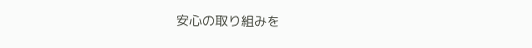安心の取り組みを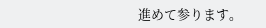進めて参ります。